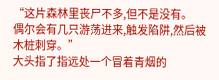“这片森林里丧尸不多,但不是没有。
偶尔会有几只游荡进来,触发陷阱,然后被木桩刺穿。”
大头指了指远处一个冒着青烟的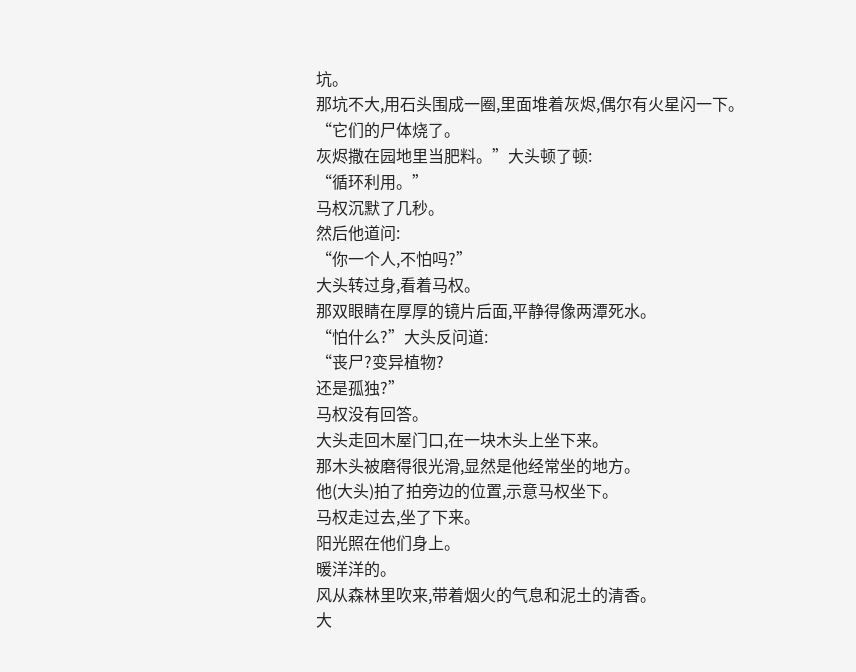坑。
那坑不大,用石头围成一圈,里面堆着灰烬,偶尔有火星闪一下。
“它们的尸体烧了。
灰烬撒在园地里当肥料。”大头顿了顿:
“循环利用。”
马权沉默了几秒。
然后他道问:
“你一个人,不怕吗?”
大头转过身,看着马权。
那双眼睛在厚厚的镜片后面,平静得像两潭死水。
“怕什么?”大头反问道:
“丧尸?变异植物?
还是孤独?”
马权没有回答。
大头走回木屋门口,在一块木头上坐下来。
那木头被磨得很光滑,显然是他经常坐的地方。
他(大头)拍了拍旁边的位置,示意马权坐下。
马权走过去,坐了下来。
阳光照在他们身上。
暖洋洋的。
风从森林里吹来,带着烟火的气息和泥土的清香。
大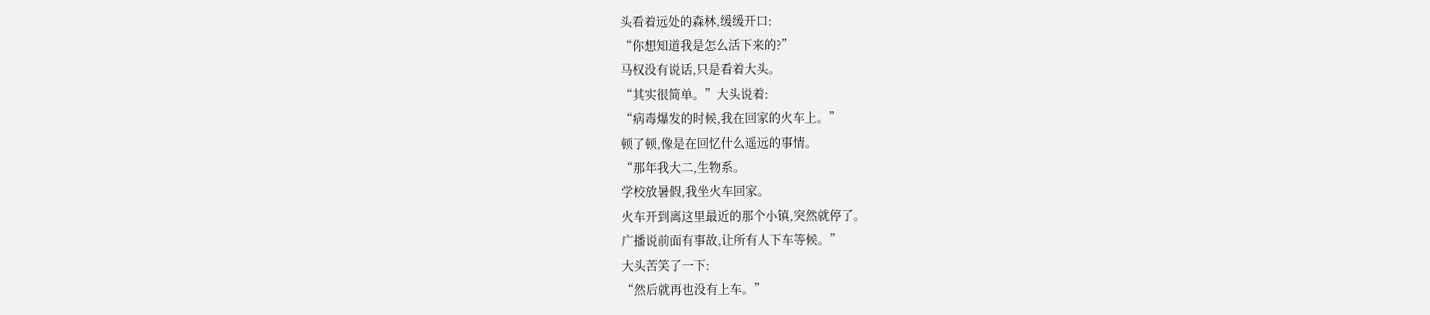头看着远处的森林,缓缓开口:
“你想知道我是怎么活下来的?”
马权没有说话,只是看着大头。
“其实很简单。”大头说着:
“病毒爆发的时候,我在回家的火车上。”
顿了顿,像是在回忆什么遥远的事情。
“那年我大二,生物系。
学校放暑假,我坐火车回家。
火车开到离这里最近的那个小镇,突然就停了。
广播说前面有事故,让所有人下车等候。”
大头苦笑了一下:
“然后就再也没有上车。”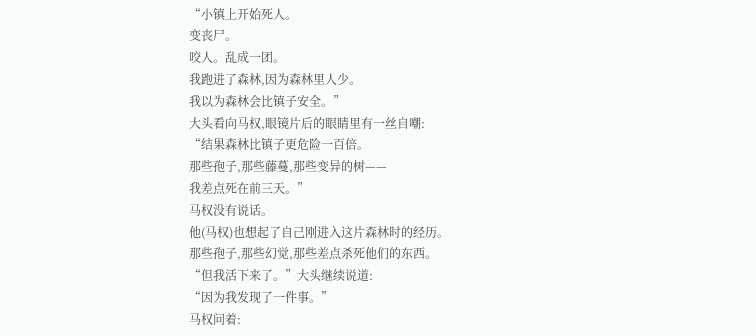“小镇上开始死人。
变丧尸。
咬人。乱成一团。
我跑进了森林,因为森林里人少。
我以为森林会比镇子安全。”
大头看向马权,眼镜片后的眼睛里有一丝自嘲:
“结果森林比镇子更危险一百倍。
那些孢子,那些藤蔓,那些变异的树——
我差点死在前三天。”
马权没有说话。
他(马权)也想起了自己刚进入这片森林时的经历。
那些孢子,那些幻觉,那些差点杀死他们的东西。
“但我活下来了。”大头继续说道:
“因为我发现了一件事。”
马权问着: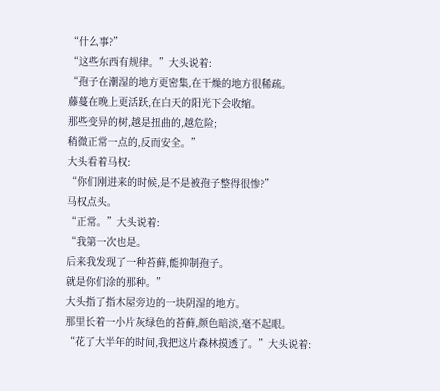“什么事?”
“这些东西有规律。”大头说着:
“孢子在潮湿的地方更密集,在干燥的地方很稀疏。
藤蔓在晚上更活跃,在白天的阳光下会收缩。
那些变异的树,越是扭曲的,越危险;
稍微正常一点的,反而安全。”
大头看着马权:
“你们刚进来的时候,是不是被孢子整得很惨?”
马权点头。
“正常。”大头说着:
“我第一次也是。
后来我发现了一种苔藓,能抑制孢子。
就是你们涂的那种。”
大头指了指木屋旁边的一块阴湿的地方。
那里长着一小片灰绿色的苔藓,颜色暗淡,毫不起眼。
“花了大半年的时间,我把这片森林摸透了。”大头说着: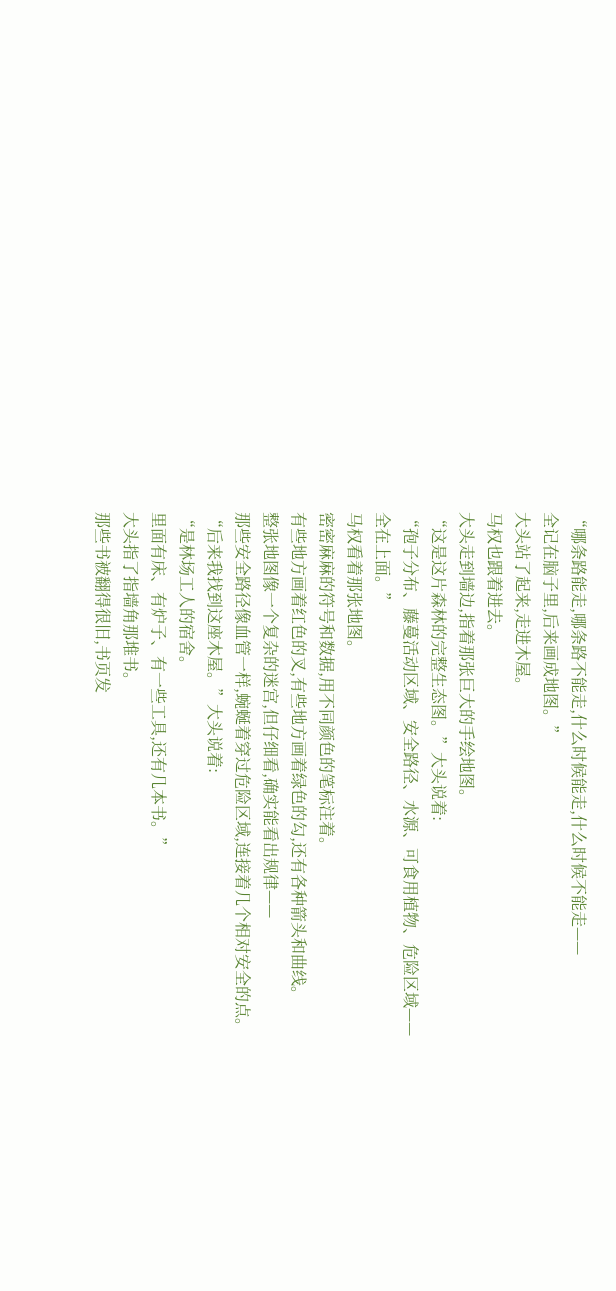“哪条路能走,哪条路不能走,什么时候能走,什么时候不能走——
全记在脑子里,后来画成地图。”
大头站了起来,走进木屋。
马权也跟着进去。
大头走到墙边,指着那张巨大的手绘地图。
“这是这片森林的完整生态图。”大头说着:
“孢子分布、藤蔓活动区域、安全路径、水源、可食用植物、危险区域——
全在上面。”
马权看着那张地图。
密密麻麻的符号和数据,用不同颜色的笔标注着。
有些地方画着红色的叉,有些地方画着绿色的勾,还有各种箭头和曲线。
整张地图像一个复杂的迷宫,但仔细看,确实能看出规律——
那些安全路径像血管一样,蜿蜒着穿过危险区域,连接着几个相对安全的点。
“后来我找到这座木屋。”大头说着:
“是林场工人的宿舍。
里面有床、有炉子、有一些工具,还有几本书。”
大头指了指墙角那堆书。
那些书被翻得很旧,书页发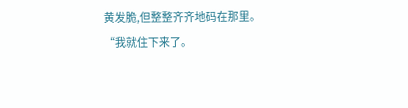黄发脆,但整整齐齐地码在那里。
“我就住下来了。